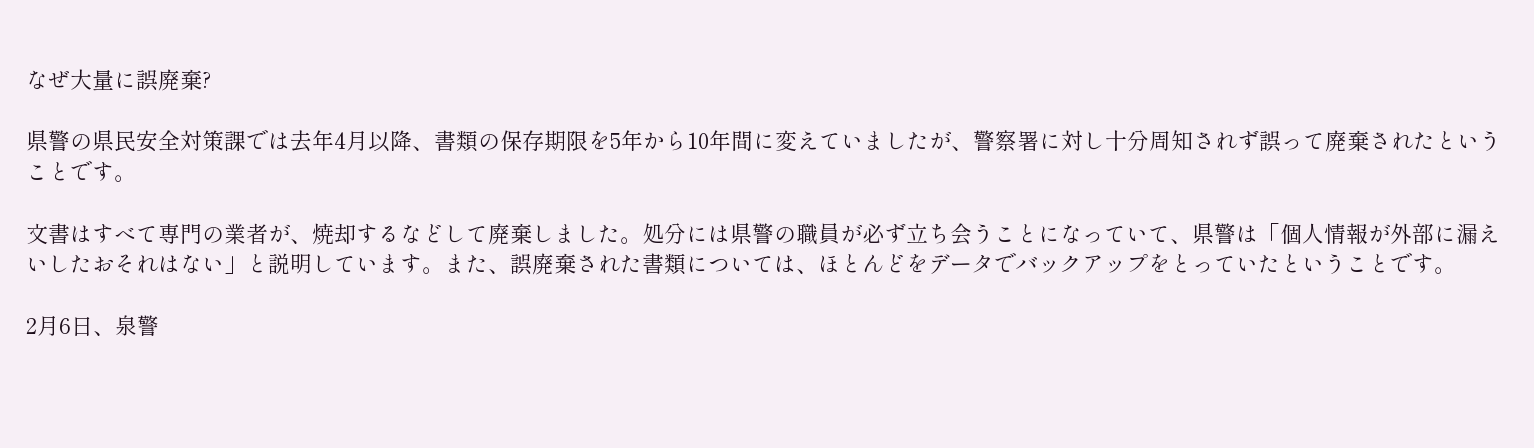なぜ大量に誤廃棄?

県警の県民安全対策課では去年4月以降、書類の保存期限を5年から10年間に変えていましたが、警察署に対し十分周知されず誤って廃棄されたということです。

文書はすべて専門の業者が、焼却するなどして廃棄しました。処分には県警の職員が必ず立ち会うことになっていて、県警は「個人情報が外部に漏えいしたおそれはない」と説明しています。また、誤廃棄された書類については、ほとんどをデータでバックアップをとっていたということです。

2月6日、泉警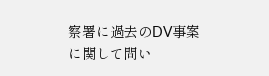察署に過去のDV事案に関して問い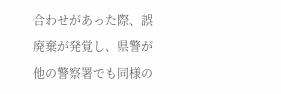合わせがあった際、誤廃棄が発覚し、県警が他の警察署でも同様の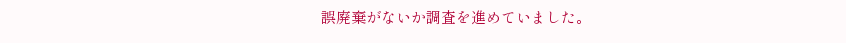誤廃棄がないか調査を進めていました。